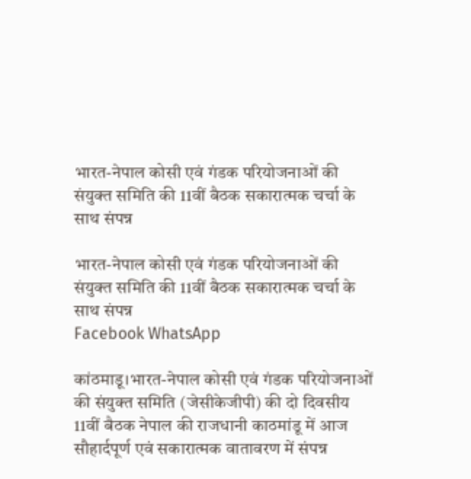भारत-नेपाल कोसी एवं गंडक परियोजनाओं की संयुक्त समिति की 11वीं बैठक सकारात्मक चर्चा के साथ संपन्न

भारत-नेपाल कोसी एवं गंडक परियोजनाओं की संयुक्त समिति की 11वीं बैठक सकारात्मक चर्चा के साथ संपन्न
Facebook WhatsApp

कांठमाडू।भारत-नेपाल कोसी एवं गंडक परियोजनाओं की संयुक्त समिति (जेसीकेजीपी) की दो दिवसीय 11वीं बैठक नेपाल की राजधानी काठमांडू में आज सौहार्दपूर्ण एवं सकारात्मक वातावरण में संपन्न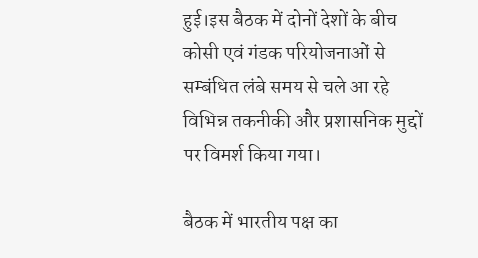हुई।इस बैठक में दोनों देशों के बीच कोसी एवं गंडक परियोजनाओं से सम्बंधित लंबे समय से चले आ रहे विभिन्न तकनीकी और प्रशासनिक मुद्दों पर विमर्श किया गया।

बैठक में भारतीय पक्ष का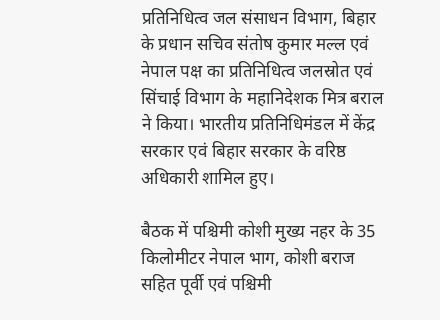प्रतिनिधित्व जल संसाधन विभाग, बिहार के प्रधान सचिव संतोष कुमार मल्ल एवं नेपाल पक्ष का प्रतिनिधित्व जलस्रोत एवं सिंचाई विभाग के महानिदेशक मित्र बराल ने किया। भारतीय प्रतिनिधिमंडल में केंद्र सरकार एवं बिहार सरकार के वरिष्ठ अधिकारी शामिल हुए।

बैठक में पश्चिमी कोशी मुख्य नहर के 35 किलोमीटर नेपाल भाग, कोशी बराज सहित पूर्वी एवं पश्चिमी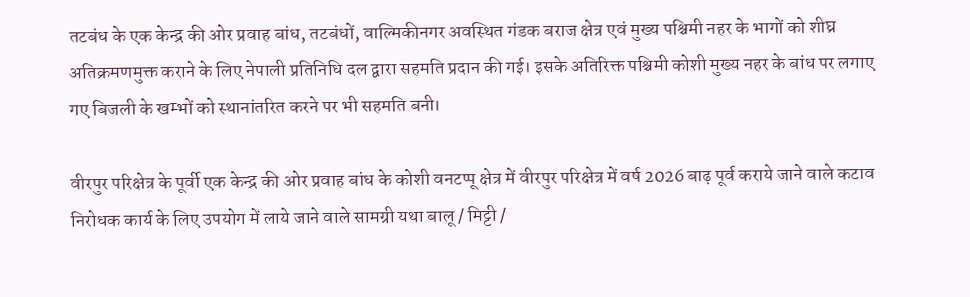तटबंध के एक केन्द्र की ओर प्रवाह बांध, तटबंधों, वाल्मिकीनगर अवस्थित गंडक बराज क्षेत्र एवं मुख्य पश्चिमी नहर के भागों को शीघ्र अतिक्रमणमुक्त कराने के लिए नेपाली प्रतिनिधि दल द्वारा सहमति प्रदान की गई। इसके अतिरिक्त पश्चिमी कोशी मुख्य नहर के बांध पर लगाए गए बिजली के खम्भों को स्थानांतरित करने पर भी सहमति बनी।

वीरपुर परिक्षेत्र के पूर्वी एक केन्द्र की ओर प्रवाह बांध के कोशी वनटप्पू क्षेत्र में वीरपुर परिक्षेत्र में वर्ष 2026 बाढ़ पूर्व कराये जाने वाले कटाव निरोधक कार्य के लिए उपयोग में लाये जाने वाले सामग्री यथा बालू / मिट्टी /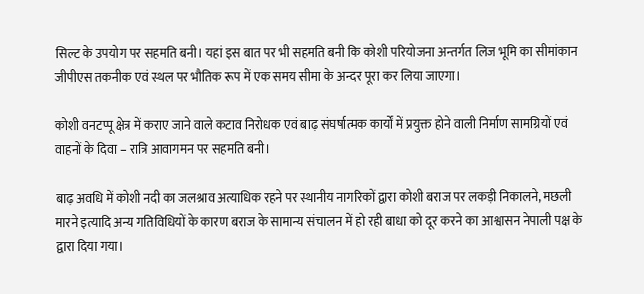सिल्ट के उपयोग पर सहमति बनी। यहां इस बात पर भी सहमति बनी कि कोशी परियोजना अन्तर्गत लिज भूमि का सीमांकान जीपीएस तकनीक एवं स्थल पर भौतिक रूप में एक समय सीमा के अन्दर पूरा कर लिया जाएगा।

कोशी वनटप्पू क्षेत्र में कराए जाने वाले कटाव निरोधक एवं बाढ़ संघर्षात्मक कार्यों में प्रयुक्त होने वाली निर्माण सामग्रियों एवं वाहनों के दिवा – रात्रि आवागमन पर सहमति बनी।

बाढ़ अवधि में कोशी नदी का जलश्राव अत्याधिक रहने पर स्थानीय नागरिकों द्वारा कोशी बराज पर लकड़ी निकालने, मछली मारने इत्यादि अन्य गतिविधियों के कारण बराज के सामान्य संचालन में हो रही बाधा को दूर करने का आश्वासन नेपाली पक्ष के द्वारा दिया गया।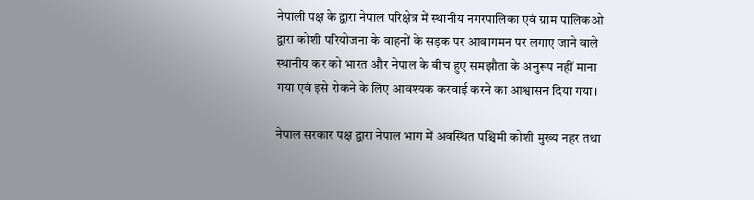नेपाली पक्ष के द्वारा नेपाल परिक्षेत्र में स्थानीय नगरपालिका एवं ग्राम पालिकओ द्वारा कोशी परियोजना के वाहनों के सड़क पर आवागमन पर लगाए जाने वाले स्थानीय कर को भारत और नेपाल के बीच हुए समझौता के अनुरूप नहीं माना गया एवं इसे रोकने के लिए आवश्यक करवाई करने का आश्वासन दिया गया।

नेपाल सरकार पक्ष द्वारा नेपाल भाग में अवस्थित पश्चिमी कोशी मुख्य नहर तथा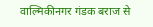वाल्मिकीनगर गंडक बराज से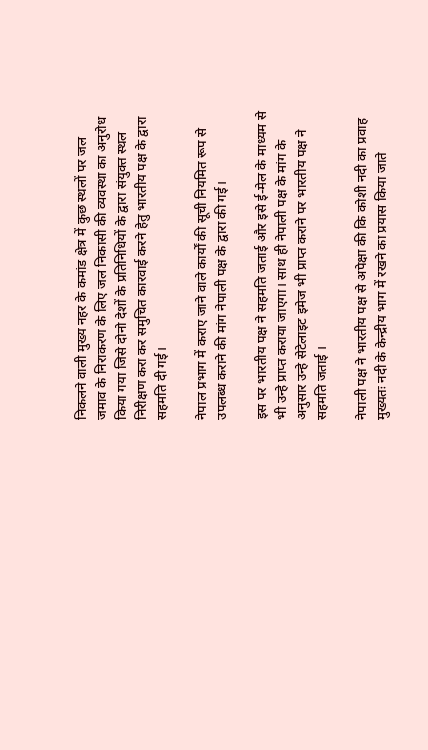निकलने वाली मुख्य नहर के कमांड क्षेत्र में कुछ स्थलों पर जल जमाव के निराकरण के लिए जल निकासी की व्यवस्था का अनुरोध किया गया जिसे दोनो देशों के प्रतिनिधियों के द्वारा संयुक्त स्थल निरीक्षण करा कर समुचित कारवाई करने हेतु भारतीय पक्ष के द्वारा सहमति दी गई।

नेपाल प्रभाग में कराए जाने वाले कार्यों की सूची नियमित रूप से उपलब्ध कराने की मांग नेपाली पक्ष के द्वारा की गई।

इस पर भारतीय पक्ष ने सहमति जताई और इसे ई-मेल के माध्यम से भी उन्हे प्राप्त कराया जाएगा। साथ ही नेपाली पक्ष के मांग के अनुसार उन्हे सेटेलाइट इमेज भी प्राप्त कराने पर भारतीय पक्ष ने सहमति जताई ।

नेपाली पक्ष ने भारतीय पक्ष से अपेक्षा की कि कोशी नदी का प्रवाह मुख्यतः नदी के केन्द्रीय भाग में रखने का प्रयास किया जाते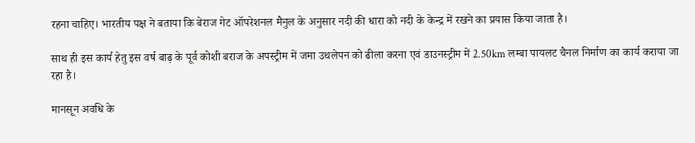रहना चाहिए। भारतीय पक्ष ने बताया कि बेराज गेट ऑपरेशनल मैनुल के अनुसार नदी की धारा को नदी के केन्द्र में रखने का प्रयास किया जाता है।

साथ ही इस कार्य हेतु इस वर्ष बाढ़ के पूर्व कोशी बराज के अपस्ट्रीम में जमा उथलेपन को ढीला करना एवं डाउनस्ट्रीम में 2.50km लम्बा पायलट चैनल निर्माण का कार्य कराया जा रहा है।

मानसून अवधि के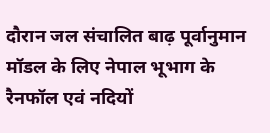दौरान जल संचालित बाढ़ पूर्वानुमान मॉडल के लिए नेपाल भूभाग के रैनफॉल एवं नदियों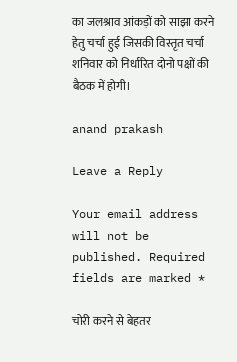का जलश्राव आंकड़ों को साझा करने हेतु चर्चा हुई जिसकी विस्तृत चर्चा शनिवार को निर्धारित दोनो पक्षों की बैठक में होगी।

anand prakash

Leave a Reply

Your email address will not be published. Required fields are marked *

चोरी करने से बेहतर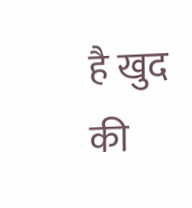है खुद की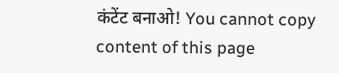कंटेंट बनाओ! You cannot copy content of this page